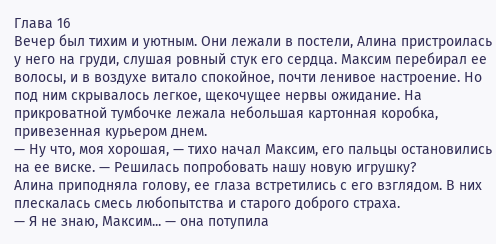Глава 16
Вечер был тихим и уютным. Они лежали в постели, Алина пристроилась у него на груди, слушая ровный стук его сердца. Максим перебирал ее волосы, и в воздухе витало спокойное, почти ленивое настроение. Но под ним скрывалось легкое, щекочущее нервы ожидание. На прикроватной тумбочке лежала небольшая картонная коробка, привезенная курьером днем.
— Ну что, моя хорошая, — тихо начал Максим, его пальцы остановились на ее виске. — Решилась попробовать нашу новую игрушку?
Алина приподняла голову, ее глаза встретились с его взглядом. В них плескалась смесь любопытства и старого доброго страха.
— Я не знаю, Максим... — она потупила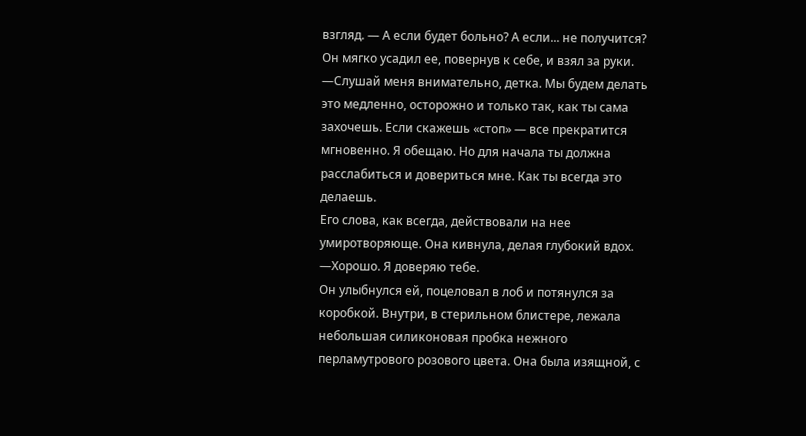взгляд. — А если будет больно? А если... не получится?
Он мягко усадил ее, повернув к себе, и взял за руки.
—Слушай меня внимательно, детка. Мы будем делать это медленно, осторожно и только так, как ты сама захочешь. Если скажешь «стоп» — все прекратится мгновенно. Я обещаю. Но для начала ты должна расслабиться и довериться мне. Как ты всегда это делаешь.
Его слова, как всегда, действовали на нее умиротворяюще. Она кивнула, делая глубокий вдох.
—Хорошо. Я доверяю тебе.
Он улыбнулся ей, поцеловал в лоб и потянулся за коробкой. Внутри, в стерильном блистере, лежала небольшая силиконовая пробка нежного перламутрового розового цвета. Она была изящной, с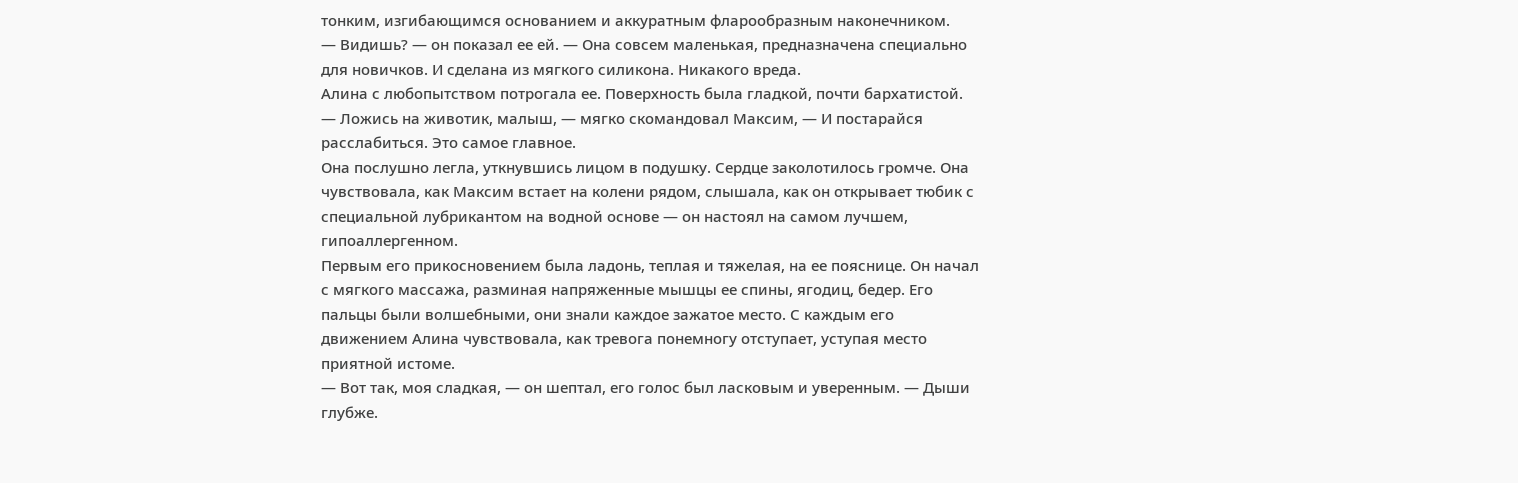тонким, изгибающимся основанием и аккуратным фларообразным наконечником.
— Видишь? — он показал ее ей. — Она совсем маленькая, предназначена специально для новичков. И сделана из мягкого силикона. Никакого вреда.
Алина с любопытством потрогала ее. Поверхность была гладкой, почти бархатистой.
— Ложись на животик, малыш, — мягко скомандовал Максим, — И постарайся расслабиться. Это самое главное.
Она послушно легла, уткнувшись лицом в подушку. Сердце заколотилось громче. Она чувствовала, как Максим встает на колени рядом, слышала, как он открывает тюбик с специальной лубрикантом на водной основе — он настоял на самом лучшем, гипоаллергенном.
Первым его прикосновением была ладонь, теплая и тяжелая, на ее пояснице. Он начал с мягкого массажа, разминая напряженные мышцы ее спины, ягодиц, бедер. Его пальцы были волшебными, они знали каждое зажатое место. С каждым его движением Алина чувствовала, как тревога понемногу отступает, уступая место приятной истоме.
— Вот так, моя сладкая, — он шептал, его голос был ласковым и уверенным. — Дыши глубже.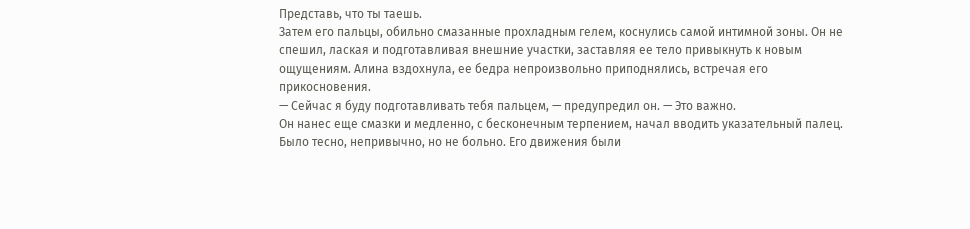Представь, что ты таешь.
Затем его пальцы, обильно смазанные прохладным гелем, коснулись самой интимной зоны. Он не спешил, лаская и подготавливая внешние участки, заставляя ее тело привыкнуть к новым ощущениям. Алина вздохнула, ее бедра непроизвольно приподнялись, встречая его прикосновения.
— Сейчас я буду подготавливать тебя пальцем, — предупредил он. — Это важно.
Он нанес еще смазки и медленно, с бесконечным терпением, начал вводить указательный палец. Было тесно, непривычно, но не больно. Его движения были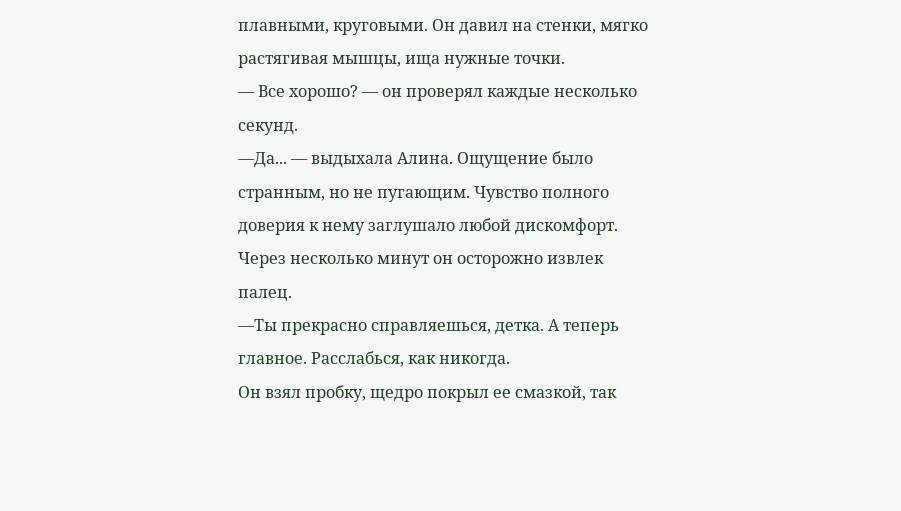плавными, круговыми. Он давил на стенки, мягко растягивая мышцы, ища нужные точки.
— Все хорошо? — он проверял каждые несколько секунд.
—Да... — выдыхала Алина. Ощущение было странным, но не пугающим. Чувство полного доверия к нему заглушало любой дискомфорт.
Через несколько минут он осторожно извлек палец.
—Ты прекрасно справляешься, детка. А теперь главное. Расслабься, как никогда.
Он взял пробку, щедро покрыл ее смазкой, так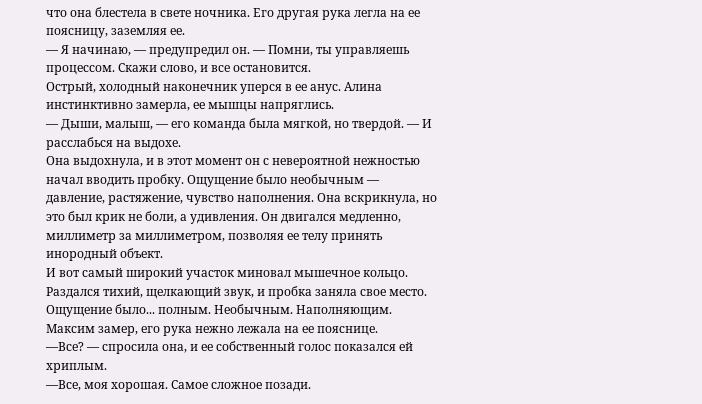что она блестела в свете ночника. Его другая рука легла на ее поясницу, заземляя ее.
— Я начинаю, — предупредил он. — Помни, ты управляешь процессом. Скажи слово, и все остановится.
Острый, холодный наконечник уперся в ее анус. Алина инстинктивно замерла, ее мышцы напряглись.
— Дыши, малыш, — его команда была мягкой, но твердой. — И расслабься на выдохе.
Она выдохнула, и в этот момент он с невероятной нежностью начал вводить пробку. Ощущение было необычным — давление, растяжение, чувство наполнения. Она вскрикнула, но это был крик не боли, а удивления. Он двигался медленно, миллиметр за миллиметром, позволяя ее телу принять инородный объект.
И вот самый широкий участок миновал мышечное кольцо. Раздался тихий, щелкающий звук, и пробка заняла свое место. Ощущение было... полным. Необычным. Наполняющим.
Максим замер, его рука нежно лежала на ее пояснице.
—Все? — спросила она, и ее собственный голос показался ей хриплым.
—Все, моя хорошая. Самое сложное позади.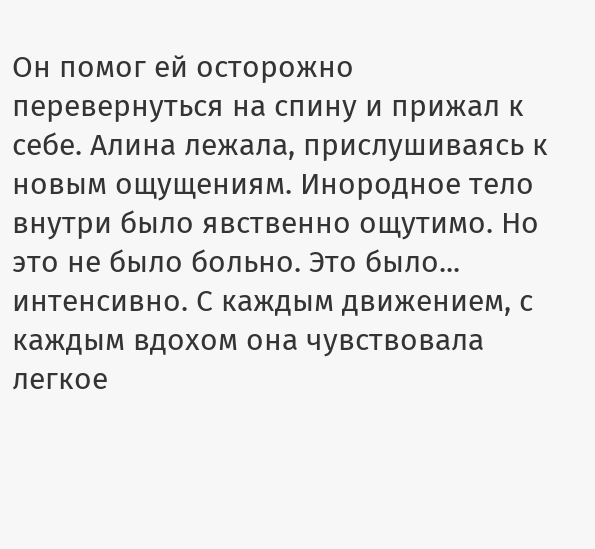Он помог ей осторожно перевернуться на спину и прижал к себе. Алина лежала, прислушиваясь к новым ощущениям. Инородное тело внутри было явственно ощутимо. Но это не было больно. Это было... интенсивно. С каждым движением, с каждым вдохом она чувствовала легкое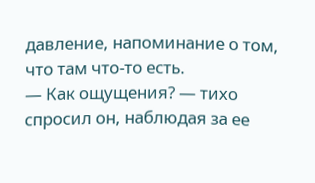давление, напоминание о том, что там что-то есть.
— Как ощущения? — тихо спросил он, наблюдая за ее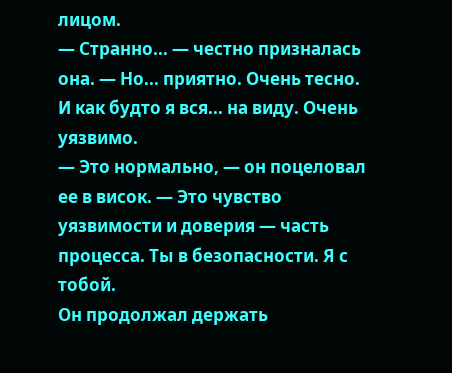лицом.
— Странно... — честно призналась она. — Но... приятно. Очень тесно. И как будто я вся... на виду. Очень уязвимо.
— Это нормально, — он поцеловал ее в висок. — Это чувство уязвимости и доверия — часть процесса. Ты в безопасности. Я с тобой.
Он продолжал держать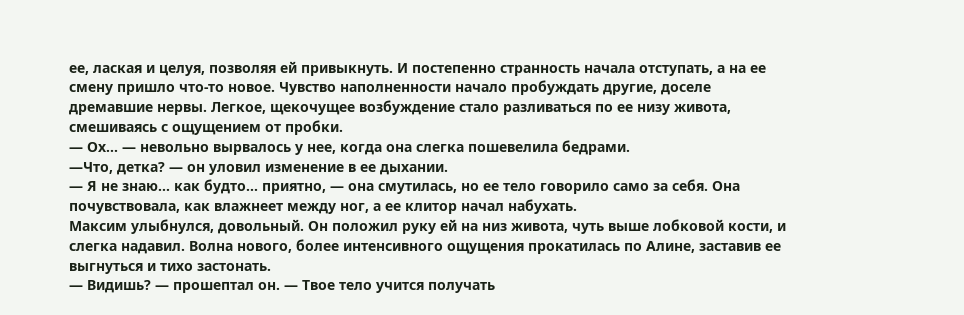ее, лаская и целуя, позволяя ей привыкнуть. И постепенно странность начала отступать, а на ее смену пришло что-то новое. Чувство наполненности начало пробуждать другие, доселе дремавшие нервы. Легкое, щекочущее возбуждение стало разливаться по ее низу живота, смешиваясь с ощущением от пробки.
— Ох... — невольно вырвалось у нее, когда она слегка пошевелила бедрами.
—Что, детка? — он уловил изменение в ее дыхании.
— Я не знаю... как будто... приятно, — она смутилась, но ее тело говорило само за себя. Она почувствовала, как влажнеет между ног, а ее клитор начал набухать.
Максим улыбнулся, довольный. Он положил руку ей на низ живота, чуть выше лобковой кости, и слегка надавил. Волна нового, более интенсивного ощущения прокатилась по Алине, заставив ее выгнуться и тихо застонать.
— Видишь? — прошептал он. — Твое тело учится получать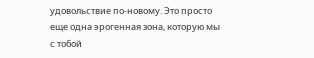удовольствие по-новому. Это просто еще одна эрогенная зона, которую мы с тобой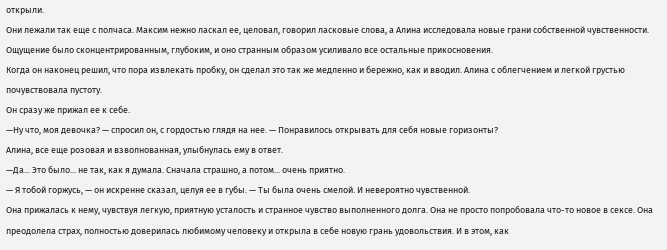открыли.
Они лежали так еще с полчаса. Максим нежно ласкал ее, целовал, говорил ласковые слова, а Алина исследовала новые грани собственной чувственности. Ощущение было сконцентрированным, глубоким, и оно странным образом усиливало все остальные прикосновения.
Когда он наконец решил, что пора извлекать пробку, он сделал это так же медленно и бережно, как и вводил. Алина с облегчением и легкой грустью почувствовала пустоту.
Он сразу же прижал ее к себе.
—Ну что, моя девочка? — спросил он, с гордостью глядя на нее. — Понравилось открывать для себя новые горизонты?
Алина, все еще розовая и взволнованная, улыбнулась ему в ответ.
—Да... Это было... не так, как я думала. Сначала страшно, а потом... очень приятно.
— Я тобой горжусь, — он искренне сказал, целуя ее в губы. — Ты была очень смелой. И невероятно чувственной.
Она прижалась к нему, чувствуя легкую, приятную усталость и странное чувство выполненного долга. Она не просто попробовала что-то новое в сексе. Она преодолела страх, полностью доверилась любимому человеку и открыла в себе новую грань удовольствия. И в этом, как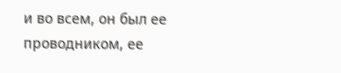и во всем, он был ее проводником, ее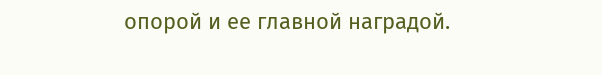опорой и ее главной наградой.